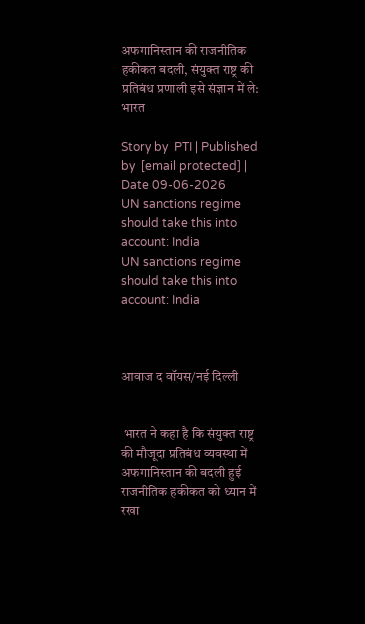अफगानिस्तान की राजनीतिक हकीकत बदली, संयुक्त राष्ट्र की प्रतिबंध प्रणाली इसे संज्ञान में ले: भारत

Story by  PTI | Published by  [email protected] | Date 09-06-2026
UN sanctions regime should take this into account: India
UN sanctions regime should take this into account: India



आवाज द वॉयस/नई दिल्ली


 भारत ने कहा है कि संयुक्त राष्ट्र की मौजूदा प्रतिबंध व्यवस्था में अफगानिस्तान की बदली हुई राजनीतिक हकीकत को ध्यान में रखा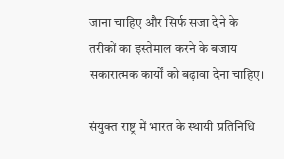जाना चाहिए और सिर्फ सजा देने के तरीकों का इस्तेमाल करने के बजाय सकारात्मक कार्यों को बढ़ावा देना चाहिए।

संयुक्त राष्ट्र में भारत के स्थायी प्रतिनिधि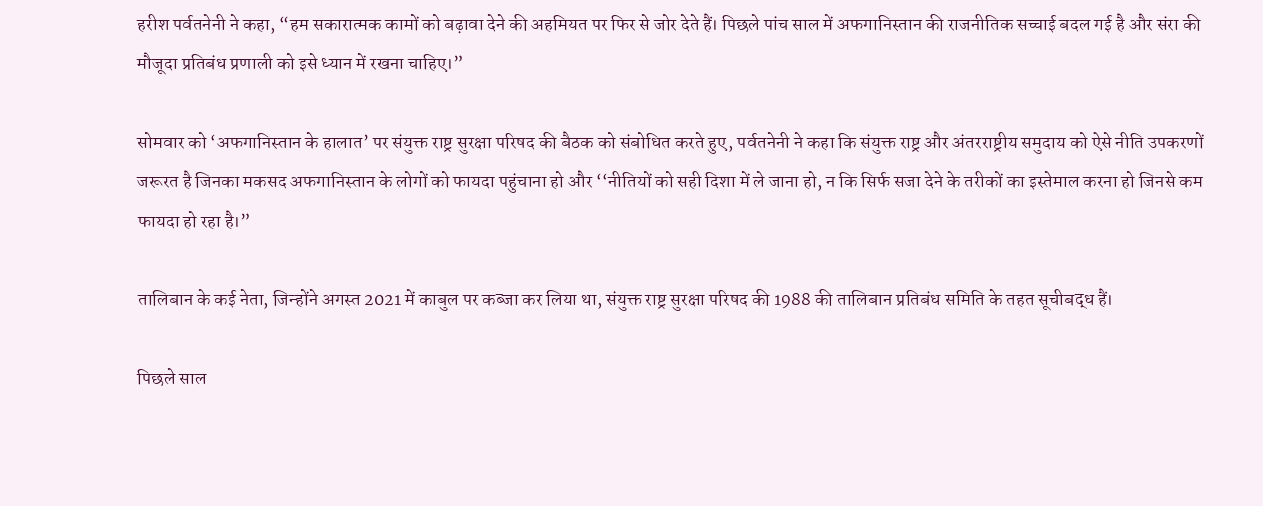हरीश पर्वतनेनी ने कहा, “हम सकारात्मक कामों को बढ़ावा देने की अहमियत पर फिर से जोर देते हैं। पिछले पांच साल में अफगानिस्तान की राजनीतिक सच्चाई बदल गई है और संरा की मौजूदा प्रतिबंध प्रणाली को इसे ध्यान में रखना चाहिए।”

सोमवार को ‘अफगानिस्तान के हालात’ पर संयुक्त राष्ट्र सुरक्षा परिषद की बैठक को संबोधित करते हुए, पर्वतनेनी ने कहा कि संयुक्त राष्ट्र और अंतरराष्ट्रीय समुदाय को ऐसे नीति उपकरणों जरूरत है जिनका मकसद अफगानिस्तान के लोगों को फायदा पहुंचाना हो और ‘‘नीतियों को सही दिशा में ले जाना हो, न कि सिर्फ सजा देने के तरीकों का इस्तेमाल करना हो जिनसे कम फायदा हो रहा है।”

तालिबान के कई नेता, जिन्होंने अगस्त 2021 में काबुल पर कब्जा कर लिया था, संयुक्त राष्ट्र सुरक्षा परिषद की 1988 की तालिबान प्रतिबंध समिति के तहत सूचीबद्ध हैं।

पिछले साल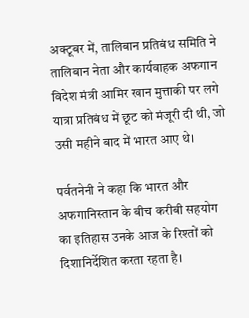अक्टूबर में, तालिबान प्रतिबंध समिति ने तालिबान नेता और कार्यवाहक अफगान विदेश मंत्री आमिर खान मुत्ताकी पर लगे यात्रा प्रतिबंध में छूट को मंजूरी दी थी, जो उसी महीने बाद में भारत आए थे।

पर्वतनेनी ने कहा कि भारत और अफगानिस्तान के बीच करीबी सहयोग का इतिहास उनके आज के रिश्तों को दिशानिर्देशित करता रहता है।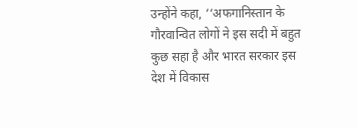उन्होंने कहा, ‘‘अफगानिस्तान के गौरवान्वित लोगों ने इस सदी में बहुत कुछ सहा है और भारत सरकार इस देश में विकास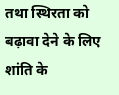तथा स्थिरता को बढ़ावा देने के लिए शांति के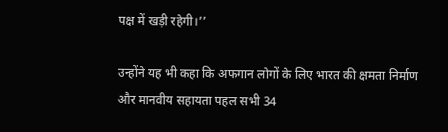पक्ष में खड़ी रहेगी।’’

उन्होंने यह भी कहा कि अफगान लोगों के लिए भारत की क्षमता निर्माण और मानवीय सहायता पहल सभी 34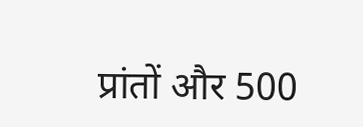प्रांतों और 500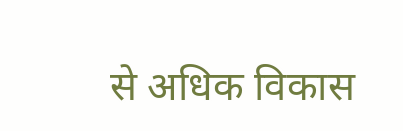से अधिक विकास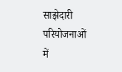साझेदारी परियोजनाओं में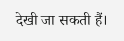देखी जा सकती हैं।